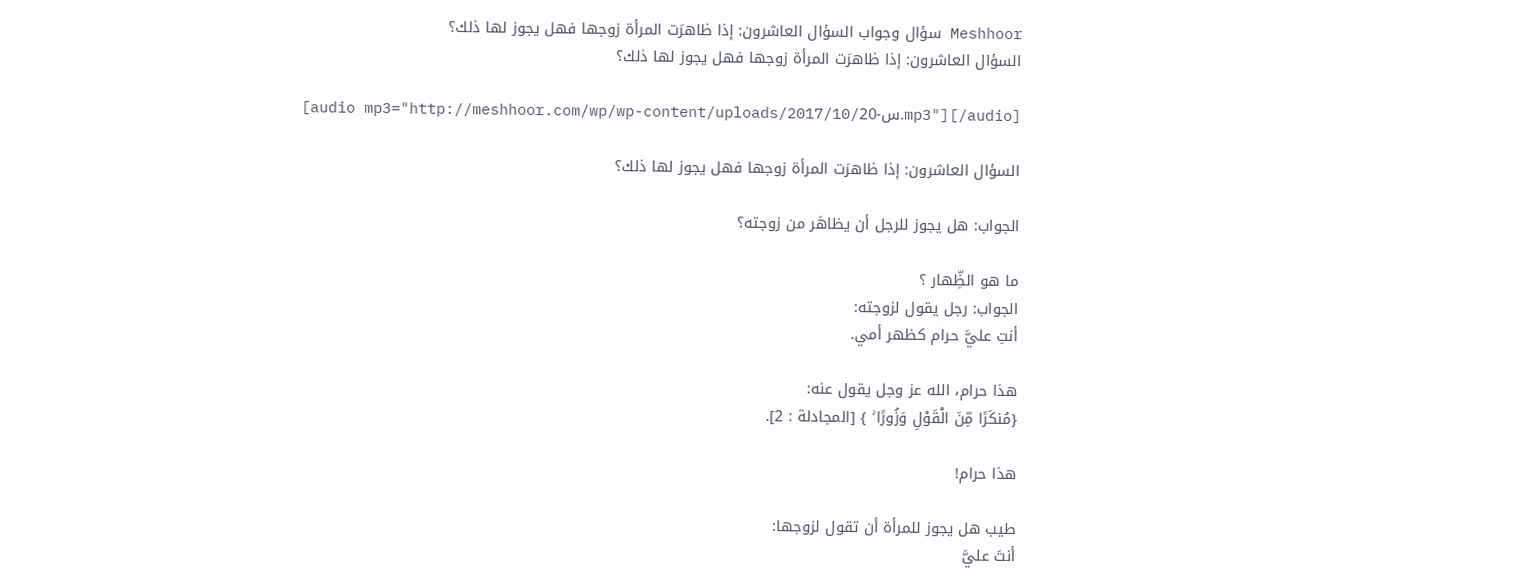Meshhoor سؤال وجواب السؤال العاشرون: إذا ظاهرَت المرأة زوجها فهل يجوز لها ذلك؟
السؤال العاشرون: إذا ظاهرَت المرأة زوجها فهل يجوز لها ذلك؟

[audio mp3="http://meshhoor.com/wp/wp-content/uploads/2017/10/س-20.mp3"][/audio]

السؤال العاشرون: إذا ظاهرَت المرأة زوجها فهل يجوز لها ذلك؟

الجواب: هل يجوز للرجل أن يظاهَر من زوجته؟

ما هو الظِّهار ؟
الجواب: رجل يقول لزوجته:
أنتِ عليَّ حرام كظهر أمي.

هذا حرام، الله عز وجل يقول عنه:
{مُنكَرًا مِّنَ الْقَوْلِ وَزُورًا ۚ } [المجادلة : 2].

هذا حرام!

طيب هل يجوز للمرأة أن تقول لزوجها:
أنتَ عليَّ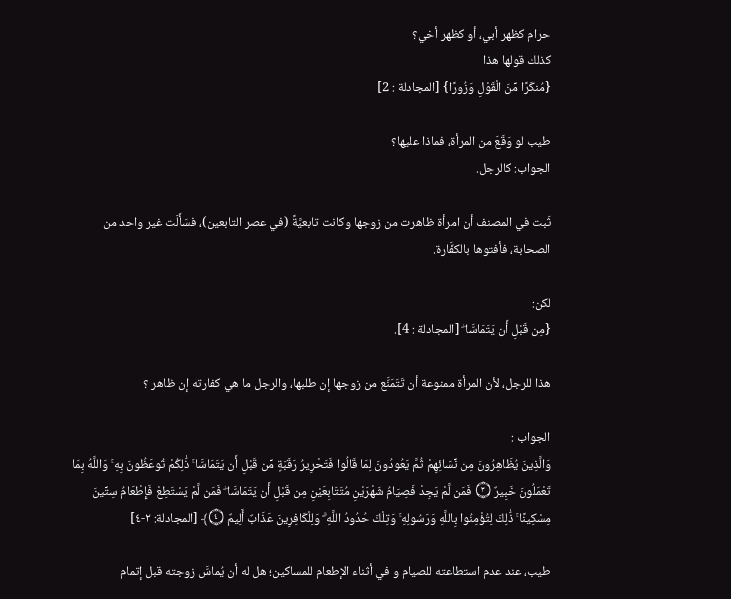حرام كظهر أبي، أو كظهر أخي؟
كذلك قولها هذا
{مُنكَرًا مِّنَ الْقَوْلِ وَزُورًا} [المجادلة : 2]

طيب لو وَقَعَ من المرأة، فماذا عليها؟
الجواب: كالرجل.

ثَبت في المصنف أن امرأة ظاهرت من زوجها وكانت تابعيَّةً (في عصر التابعين)، فسَأَلَت غير واحد من الصحابة، فأفتوها بالكفَّارة.

لكن:
{مِن قَبْلِ أَن يَتَمَاسَّا ۖ [المجادلة : 4].

هذا للرجل، لأن المرأة ممنوعة أن تَتَمَنَّع من زوجها إن طلبها، والرجل ما هي كفارته إن ظاهر ؟

الجواب :
وَالَّذِينَ يُظَاهِرُونَ مِن نِّسَائِهِمْ ثُمَّ يَعُودُونَ لِمَا قَالُوا فَتَحْرِيرُ رَقَبَةٍ مِّن قَبْلِ أَن يَتَمَاسَّا ۚ ذَٰلِكُمْ تُوعَظُونَ بِهِ ۚ وَاللَّهُ بِمَا تَعْمَلُونَ خَبِيرٌ ۝٣ فَمَن لَّمْ يَجِدْ فَصِيَامُ شَهْرَيْنِ مُتَتَابِعَيْنِ مِن قَبْلِ أَن يَتَمَاسَّا ۖ فَمَن لَّمْ يَسْتَطِعْ فَإِطْعَامُ سِتِّينَ مِسْكِينًا ۚ ذَٰلِكَ لِتُؤْمِنُوا بِاللَّهِ وَرَسُولِهِ ۚ وَتِلْكَ حُدُودُ اللَّهِ ۗ وَلِلْكَافِرِينَ عَذَابٌ أَلِيمٌ ۝٤﴾ [المجادلة: ٢-٤]

طيب، عند عدم استطاعته للصيام و في أثناء الإطعام للمساكين؛ هل له أن يُماسَّ زوجته قبل إتمام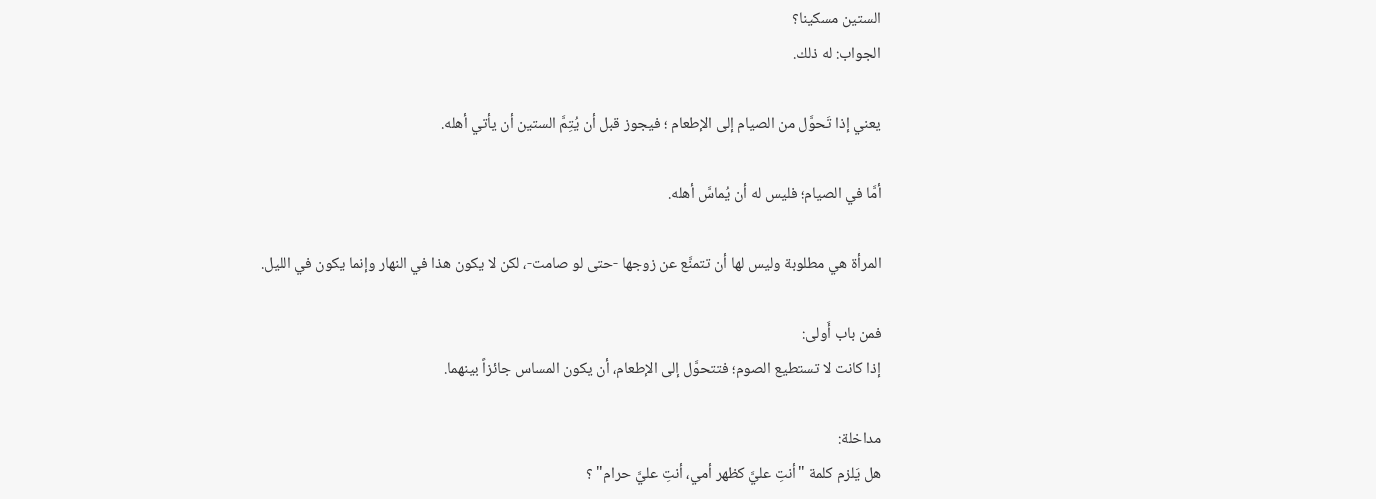الستين مسكينا؟
الجواب: له ذلك.

يعني إذا تَحوَّل من الصيام إلى الإطعام ؛ فيجوز قبل أن يُتِمَّ الستين أن يأتي أهله.

أمَّا في الصيام؛ فليس له أن يُماسَّ أهله.

المرأة هي مطلوبة وليس لها أن تتمنَّع عن زوجها -حتى لو صامت-، لكن لا يكون هذا في النهار وإنما يكون في الليل.

فمن باب أَولى:
إذا كانت لا تستطيع الصوم؛ فتتحوَّل إلى الإطعام، أن يكون المساس جائزاً بينهما.

مداخلة:
هل يَلزم كلمة "أنتِ عليَّ كظهر أمي، أنتِ عليَّ حرام" ؟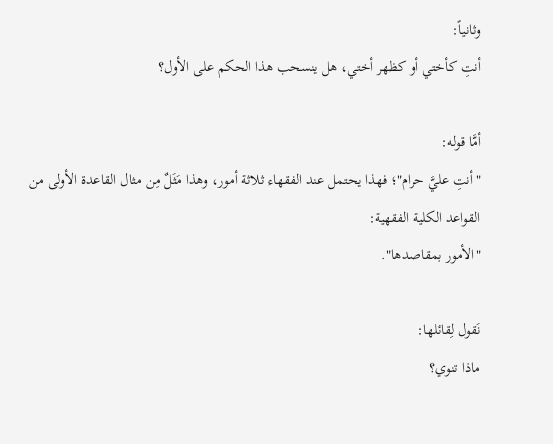وثانياً:
أنتِ كأختي أو كظهر أختي، هل ينسحب هذا الحكم على الأول؟

أمَّا قوله:
"أنتِ عليَّ حرام"؛ فهذا يحتمل عند الفقهاء ثلاثة أمور، وهذا مَثَلٌ مِن مثال القاعدة الأولى من القواعد الكلية الفقهية:
"الأمور بمقاصدها".

نَقول لِقائلها:
ماذا تنوي؟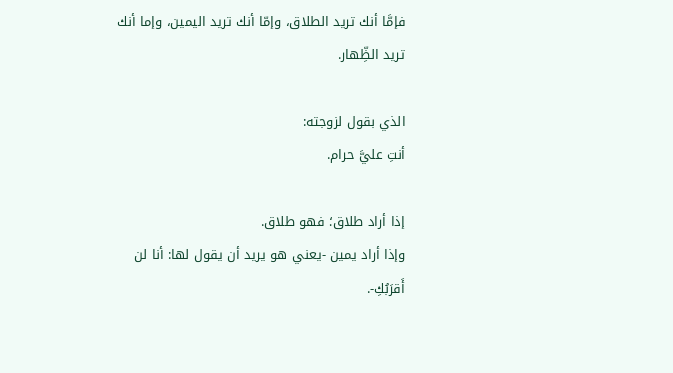فإمَّا أنك تريد الطلاق، وإمّا أنك تريد اليمين، وإما أنك تريد الظِّهار.

الذي بقول لزوجته:
أنتِ عليَّ حرام.

إذا أراد طلاق؛ فهو طلاق.
وإذا أراد يمين -يعني هو يريد أن يقول لها: أنا لن أَقرَبُكِ-.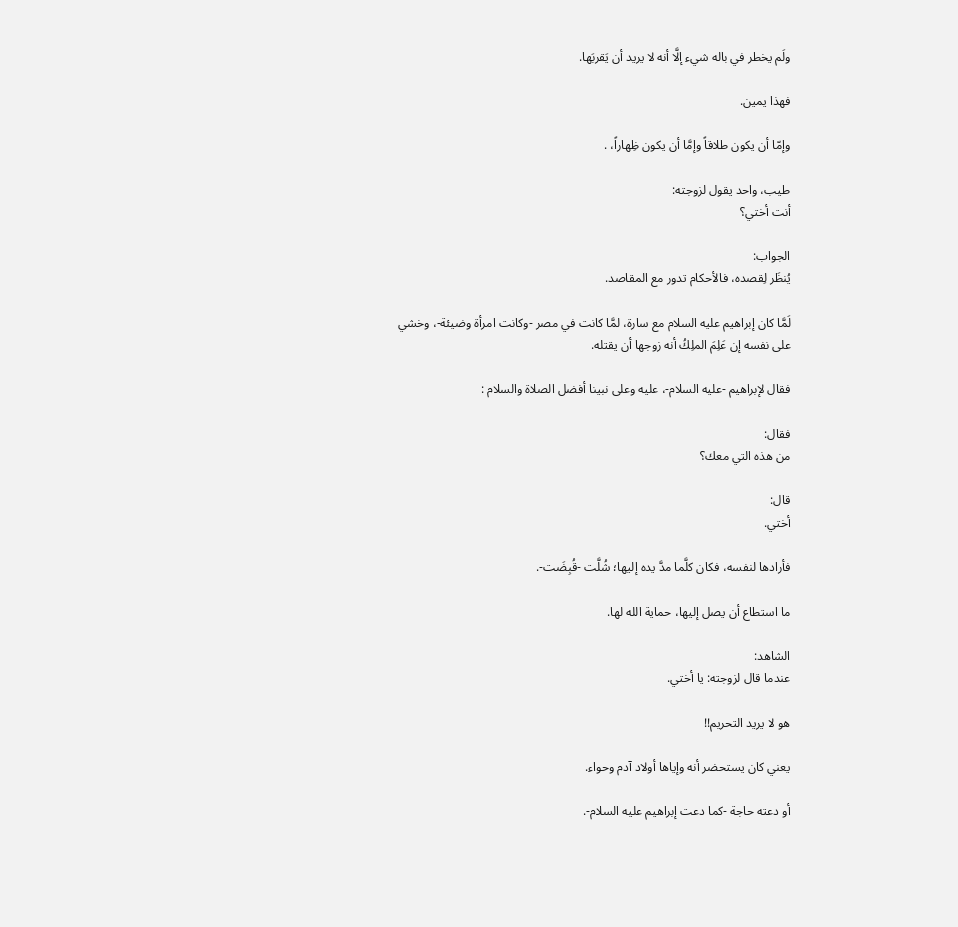ولَم يخطر في باله شيء إلَّا أنه لا يريد أن يَقربَها.

فهذا يمين.

وإمّا أن يكون طلاقاً وإمَّا أن يكون ظِهاراً، .

طيب، واحد يقول لزوجته:
أنت أختي؟

الجواب:
يُنظَر لِقصده، فالأحكام تدور مع المقاصد.

لَمَّا كان إبراهيم عليه السلام مع سارة، لمَّا كانت في مصر -وكانت امرأة وضيئة-، وخشي على نفسه إن عَلِمَ الملِكُ أنه زوجها أن يقتله.

فقال لإبراهيم -عليه السلام-، عليه وعلى نبينا أفضل الصلاة والسلام :

فقال:
من هذه التي معك؟

قال:
أختي.

فأرادها لنفسه، فكان كلَّما مدَّ يده إليها؛ شُلَّت -قُبِضَت-.

ما استطاع أن يصل إليها، حماية الله لها.

الشاهد:
عندما قال لزوجته: يا أختي.

هو لا يريد التحريم!!

يعني كان يستحضر أنه وإياها أولاد آدم وحواء.

أو دعته حاجة -كما دعت إبراهيم عليه السلام-.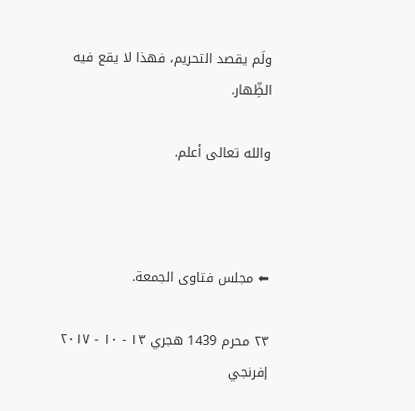ولَم يقصد التحريم، فهذا لا يقع فيه الظِّهار.

والله تعالى أعلم.



⬅ مجلس فتاوى الجمعة.

٢٣ محرم 1439 هجري ١٣ - ١٠ - ٢٠١٧ إفرنجي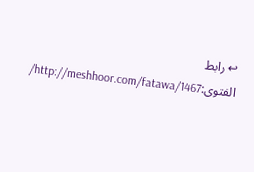↩ رابط الفتوى:http://meshhoor.com/fatawa/1467/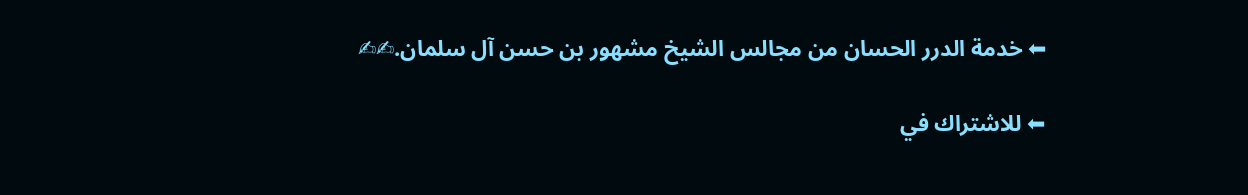⬅ خدمة الدرر الحسان من مجالس الشيخ مشهور بن حسن آل سلمان.✍✍

⬅ للاشتراك في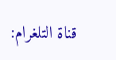قناة التلغرام: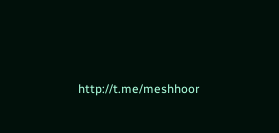http://t.me/meshhoor